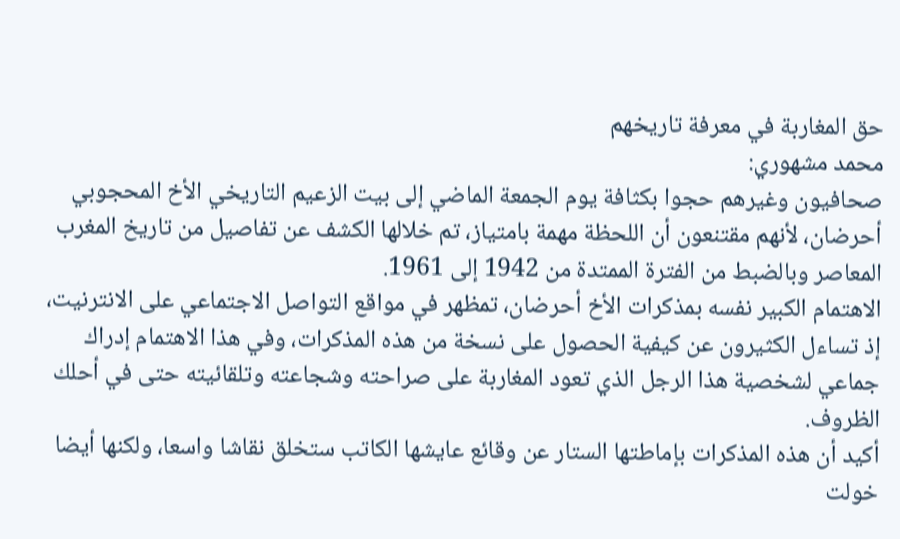حق المغاربة في معرفة تاريخهم
محمد مشهوري:
صحافيون وغيرهم حجوا بكثافة يوم الجمعة الماضي إلى بيت الزعيم التاريخي الأخ المحجوبي أحرضان، لأنهم مقتنعون أن اللحظة مهمة بامتياز، تم خلالها الكشف عن تفاصيل من تاريخ المغرب المعاصر وبالضبط من الفترة الممتدة من 1942 إلى 1961.
الاهتمام الكبير نفسه بمذكرات الأخ أحرضان، تمظهر في مواقع التواصل الاجتماعي على الانترنيت، إذ تساءل الكثيرون عن كيفية الحصول على نسخة من هذه المذكرات، وفي هذا الاهتمام إدراك جماعي لشخصية هذا الرجل الذي تعود المغاربة على صراحته وشجاعته وتلقائيته حتى في أحلك الظروف.
أكيد أن هذه المذكرات بإماطتها الستار عن وقائع عايشها الكاتب ستخلق نقاشا واسعا، ولكنها أيضا خولت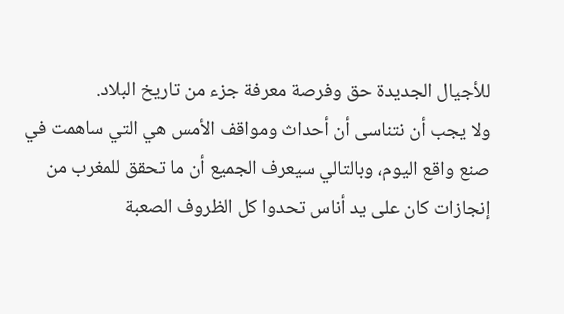للأجيال الجديدة حق وفرصة معرفة جزء من تاريخ البلاد.
ولا يجب أن نتناسى أن أحداث ومواقف الأمس هي التي ساهمت في صنع واقع اليوم، وبالتالي سيعرف الجميع أن ما تحقق للمغرب من إنجازات كان على يد أناس تحدوا كل الظروف الصعبة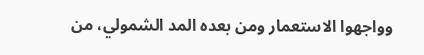وواجهوا الاستعمار ومن بعده المد الشمولي، من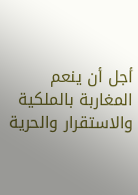أجل أن ينعم المغاربة بالملكية والاستقرار والحرية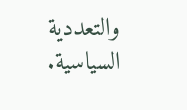والتعددية السياسية.